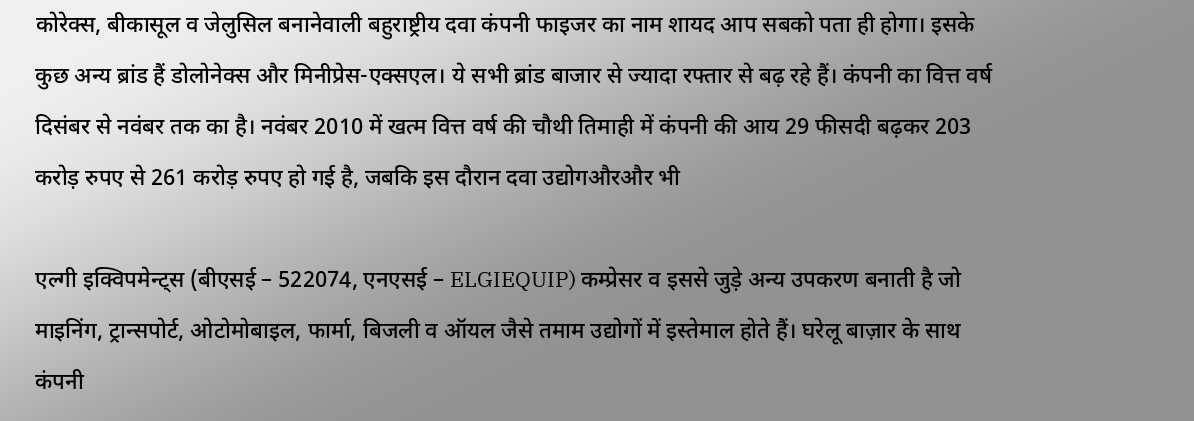कोरेक्स, बीकासूल व जेलुसिल बनानेवाली बहुराष्ट्रीय दवा कंपनी फाइजर का नाम शायद आप सबको पता ही होगा। इसके कुछ अन्य ब्रांड हैं डोलोनेक्स और मिनीप्रेस-एक्सएल। ये सभी ब्रांड बाजार से ज्यादा रफ्तार से बढ़ रहे हैं। कंपनी का वित्त वर्ष दिसंबर से नवंबर तक का है। नवंबर 2010 में खत्म वित्त वर्ष की चौथी तिमाही में कंपनी की आय 29 फीसदी बढ़कर 203 करोड़ रुपए से 261 करोड़ रुपए हो गई है, जबकि इस दौरान दवा उद्योगऔरऔर भी

एल्गी इक्विपमेन्ट्स (बीएसई – 522074, एनएसई – ELGIEQUIP) कम्प्रेसर व इससे जुड़े अन्य उपकरण बनाती है जो माइनिंग, ट्रान्सपोर्ट, ओटोमोबाइल, फार्मा, बिजली व ऑयल जैसे तमाम उद्योगों में इस्तेमाल होते हैं। घरेलू बाज़ार के साथ कंपनी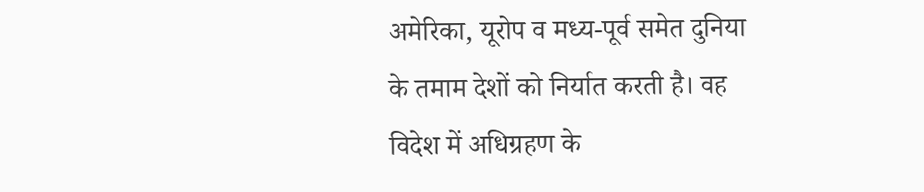अमेरिका, यूरोप व मध्य-पूर्व समेत दुनिया के तमाम देशों को निर्यात करती है। वह विदेश में अधिग्रहण के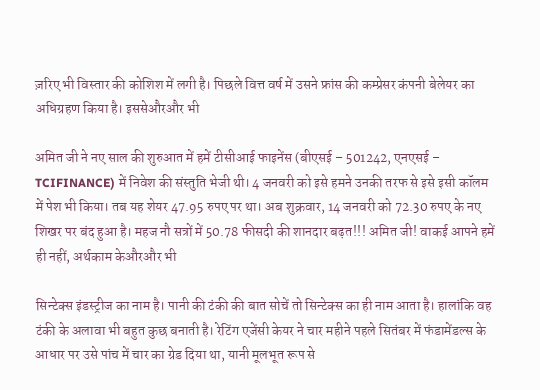ज़रिए भी विस्तार की कोशिश में लगी है। पिछले वित्त वर्ष में उसने फ्रांस की कम्प्रेसर कंपनी बेलेयर का अधिग्रहण किया है। इससेऔरऔर भी

अमित जी ने नए साल की शुरुआत में हमें टीसीआई फाइनेंस (बीएसई – 501242, एनएसई – TCIFINANCE) में निवेश की संस्तुति भेजी थी। 4 जनवरी को इसे हमने उनकी तरफ से इसे इसी कॉलम में पेश भी किया। तब यह शेयर 47.95 रुपए पर था। अब शुक्रवार, 14 जनवरी को 72.30 रुपए के नए शिखर पर बंद हुआ है। महज नौ सत्रों में 50.78 फीसदी की शानदार बढ़त!!! अमित जी! वाकई आपने हमें ही नहीं, अर्थकाम केऔरऔर भी

सिन्टेक्स इंडस्ट्रीज का नाम है। पानी की टंकी की बात सोचें तो सिन्टेक्स का ही नाम आता है। हालांकि वह टंकी के अलावा भी बहुत कुछ बनाती है। रेटिंग एजेंसी केयर ने चार महीने पहले सितंबर में फंडामेंडल्स के आधार पर उसे पांच में चार का ग्रेड दिया था, यानी मूलभूत रूप से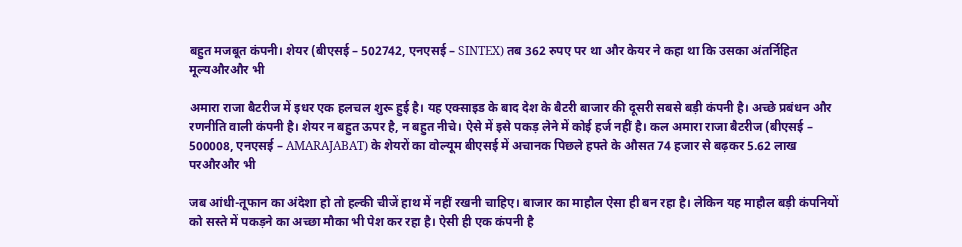बहुत मजबूत कंपनी। शेयर (बीएसई – 502742, एनएसई – SINTEX) तब 362 रुपए पर था और केयर ने कहा था कि उसका अंतर्निहित मूल्यऔरऔर भी

अमारा राजा बैटरीज में इधर एक हलचल शुरू हुई है। यह एक्साइड के बाद देश के बैटरी बाजार की दूसरी सबसे बड़ी कंपनी है। अच्छे प्रबंधन और रणनीति वाली कंपनी है। शेयर न बहुत ऊपर है, न बहुत नीचे। ऐसे में इसे पकड़ लेने में कोई हर्ज नहीं है। कल अमारा राजा बैटरीज (बीएसई – 500008, एनएसई – AMARAJABAT) के शेयरों का वोल्यूम बीएसई में अचानक पिछले हफ्ते के औसत 74 हजार से बढ़कर 5.62 लाख परऔरऔर भी

जब आंधी-तूफान का अंदेशा हो तो हल्की चीजें हाथ में नहीं रखनी चाहिए। बाजार का माहौल ऐसा ही बन रहा है। लेकिन यह माहौल बड़ी कंपनियों को सस्ते में पकड़ने का अच्छा मौका भी पेश कर रहा है। ऐसी ही एक कंपनी है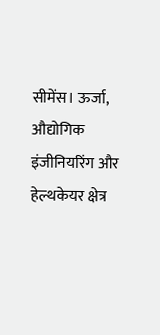सीमेंस। ऊर्जा, औद्योगिक इंजीनियरिंग और हेल्थकेयर क्षेत्र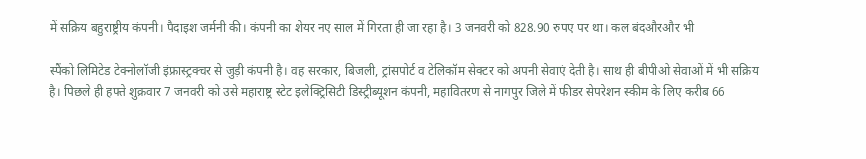में सक्रिय बहुराष्ट्रीय कंपनी। पैदाइश जर्मनी की। कंपनी का शेयर नए साल में गिरता ही जा रहा है। 3 जनवरी को 828.90 रुपए पर था। कल बंदऔरऔर भी

स्पैंको लिमिटेड टेक्नोलॉजी इंफ्रास्ट्रक्चर से जुड़ी कंपनी है। वह सरकार, बिजली, ट्रांसपोर्ट व टेलिकॉम सेक्टर को अपनी सेवाएं देती है। साथ ही बीपीओ सेवाओं में भी सक्रिय है। पिछले ही हफ्ते शुक्रवार 7 जनवरी को उसे महाराष्ट्र स्टेट इलेक्ट्रिसिटी डिस्ट्रीब्यूशन कंपनी, महावितरण से नागपुर जिले में फीडर सेपरेशन स्कीम के लिए करीब 66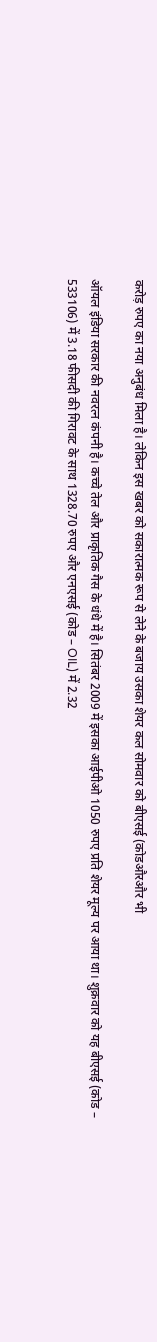करोड़ रुपए का नया अनुबंध मिला है। लेकिन इस खबर को सकारात्मक रूप से लेने के बजाय उसका शेयर कल सोमवार को बीएसई (कोडऔरऔर भी

ऑयल इंडिया सरकार की नवरत्न कंपनी है। कच्चे तेल और प्राकृतिक गैस के धंधे में है। सितंबर 2009 में इसका आईपीओ 1050 रुपए प्रति शेयर मूल्य पर आया था। शुक्रवार को यह बीएसई (कोड – 533106) में 3.18 फीसदी की गिरावट के साथ 1328.70 रुपए और एनएसई (कोड – OIL) में 2.32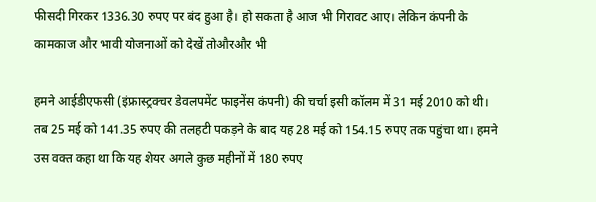फीसदी गिरकर 1336.30 रुपए पर बंद हुआ है। हो सकता है आज भी गिरावट आए। लेकिन कंपनी के कामकाज और भावी योजनाओं को देखें तोऔरऔर भी

हमने आईडीएफसी (इंफ्रास्ट्रक्चर डेवलपमेंट फाइनेंस कंपनी) की चर्चा इसी कॉलम में 31 मई 2010 को थी। तब 25 मई को 141.35 रुपए की तलहटी पकड़ने के बाद यह 28 मई को 154.15 रुपए तक पहुंचा था। हमने उस वक्त कहा था कि यह शेयर अगले कुछ महीनों में 180 रुपए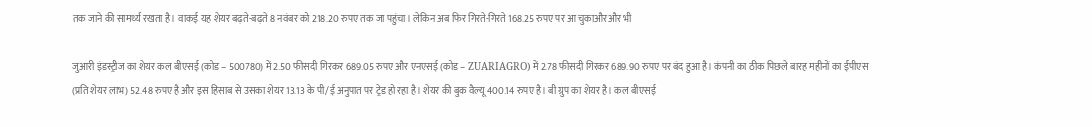तक जाने की सामर्थ्य रखता है। वाकई यह शेयर बढ़ते-बढ़ते 8 नवंबर को 218.20 रुपए तक जा पहुंचा। लेकिन अब फिर गिरते-गिरते 168.25 रुपए पर आ चुकाऔरऔर भी

जुआरी इंडस्ट्रीज का शेयर कल बीएसई (कोड – 500780) में 2.50 फीसदी गिरकर 689.05 रुपए और एनएसई (कोड – ZUARIAGRO) में 2.78 फीसदी गिरकर 689.90 रुपए पर बंद हुआ है। कंपनी का ठीक पिछले बारह महीनों का ईपीएस (प्रति शेयर लाभ) 52.48 रुपए है और इस हिसाब से उसका शेयर 13.13 के पी/ई अनुपात पर ट्रेड हो रहा है। शेयर की बुक वैल्यू 400.14 रुपए है। बी ग्रुप का शेयर है। कल बीएसई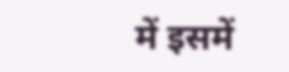में इसमें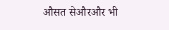औसत सेऔरऔर भी